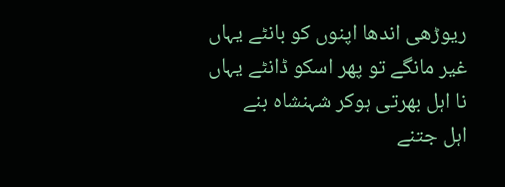ریوڑھی اندھا اپنوں کو بانٹے یہاں
غیر مانگے تو پھر اسکو ڈانٹے یہاں
نا اہل بھرتی ہوکر شہنشاہ بنے
اہل جتنے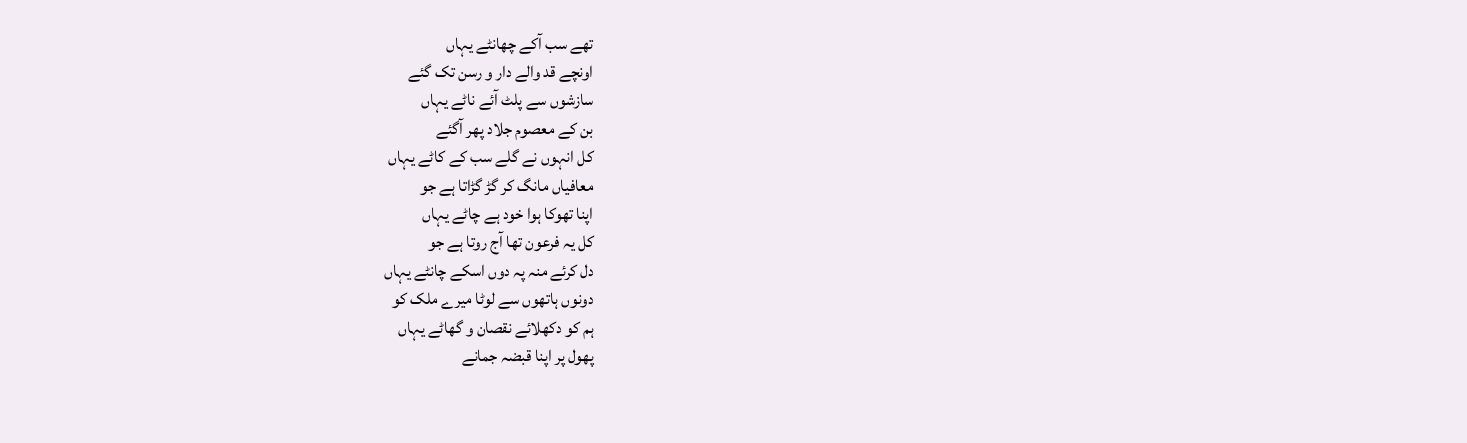تھے سب آکے چھانٹے یہاں
اونچے قد والے دار و رسن تک گئے
سازشوں سے پلٹ آئے ناٹے یہاں
بن کے معصوم جلاد پھر آگئے
کل انہوں نے گلے سب کے کاٹے یہاں
معافیاں مانگ کر گڑ گڑاتا ہے جو
اپنا تھوکا ہوا خود ہے چاٹے یہاں
کل یہ فرعون تھا آج روتا ہے جو
دل کرئے منہ پہ دوں اسکے چانٹے یہاں
دونوں ہاتھوں سے لوٹا میرے ملک کو
ہم کو دکھلائے نقصان و گھاٹے یہاں
پھول پر اپنا قبضہ جمانے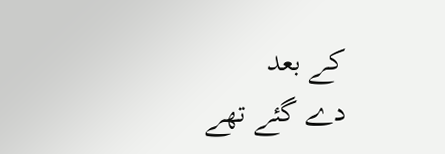کے بعد
دے گئے تھے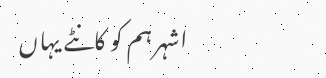اشہر ہم کو کانٹے یہاں